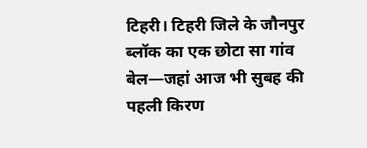टिहरी। टिहरी जिले के जौनपुर ब्लॉक का एक छोटा सा गांव बेल—जहां आज भी सुबह की पहली किरण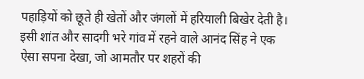पहाड़ियों को छूते ही खेतों और जंगलों में हरियाली बिखेर देती है। इसी शांत और सादगी भरे गांव में रहने वाले आनंद सिंह ने एक ऐसा सपना देखा, जो आमतौर पर शहरों की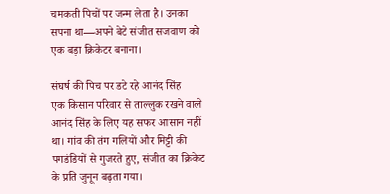चमकती पिचों पर जन्म लेता है। उनका सपना था—अपने बेटे संजीत सजवाण को एक बड़ा क्रिकेटर बनाना।

संघर्ष की पिच पर डटे रहे आनंद सिंह
एक किसान परिवार से ताल्लुक रखने वाले आनंद सिंह के लिए यह सफर आसान नहीं था। गांव की तंग गलियों और मिट्टी की पगडंडियों से गुजरते हुए, संजीत का क्रिकेट के प्रति जुनून बढ़ता गया।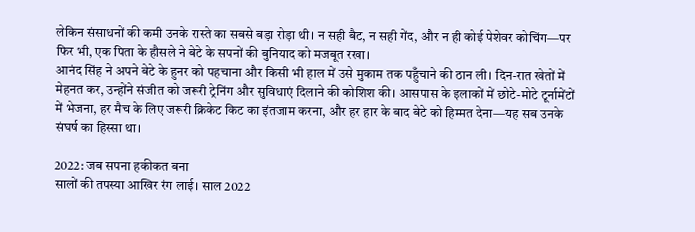लेकिन संसाधनों की कमी उनके रास्ते का सबसे बड़ा रोड़ा थी। न सही बैट, न सही गेंद, और न ही कोई पेशेवर कोचिंग—पर फिर भी, एक पिता के हौसले ने बेटे के सपनों की बुनियाद को मजबूत रखा।
आनंद सिंह ने अपने बेटे के हुनर को पहचाना और किसी भी हाल में उसे मुकाम तक पहुँचाने की ठान ली। दिन-रात खेतों में मेहनत कर, उन्होंने संजीत को जरूरी ट्रेनिंग और सुविधाएं दिलाने की कोशिश की। आसपास के इलाकों में छोटे-मोटे टूर्नामेंटों में भेजना, हर मैच के लिए जरूरी क्रिकेट किट का इंतजाम करना, और हर हार के बाद बेटे को हिम्मत देना—यह सब उनके संघर्ष का हिस्सा था।

2022: जब सपना हकीकत बना
सालों की तपस्या आखिर रंग लाई। साल 2022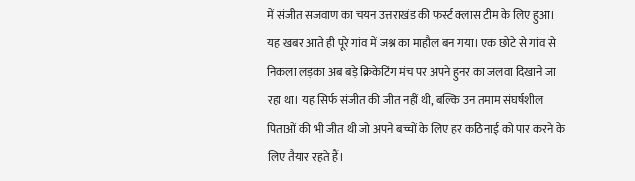में संजीत सजवाण का चयन उत्तराखंड की फर्स्ट क्लास टीम के लिए हुआ। यह खबर आते ही पूरे गांव में जश्न का माहौल बन गया। एक छोटे से गांव से निकला लड़का अब बड़े क्रिकेटिंग मंच पर अपने हुनर का जलवा दिखाने जा रहा था। यह सिर्फ संजीत की जीत नहीं थी, बल्कि उन तमाम संघर्षशील पिताओं की भी जीत थी जो अपने बच्चों के लिए हर कठिनाई को पार करने के लिए तैयार रहते हैं।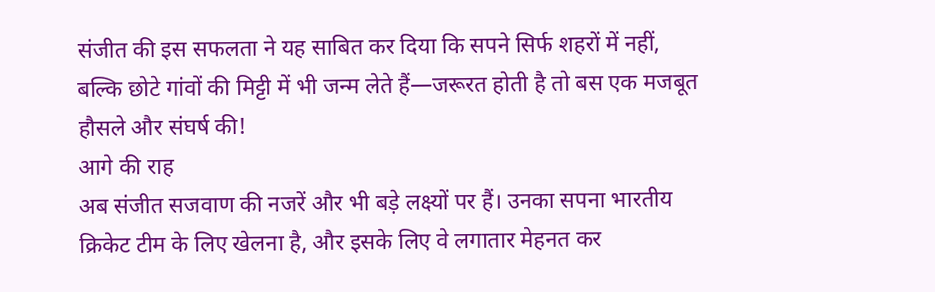संजीत की इस सफलता ने यह साबित कर दिया कि सपने सिर्फ शहरों में नहीं, बल्कि छोटे गांवों की मिट्टी में भी जन्म लेते हैं—जरूरत होती है तो बस एक मजबूत हौसले और संघर्ष की!
आगे की राह
अब संजीत सजवाण की नजरें और भी बड़े लक्ष्यों पर हैं। उनका सपना भारतीय क्रिकेट टीम के लिए खेलना है, और इसके लिए वे लगातार मेहनत कर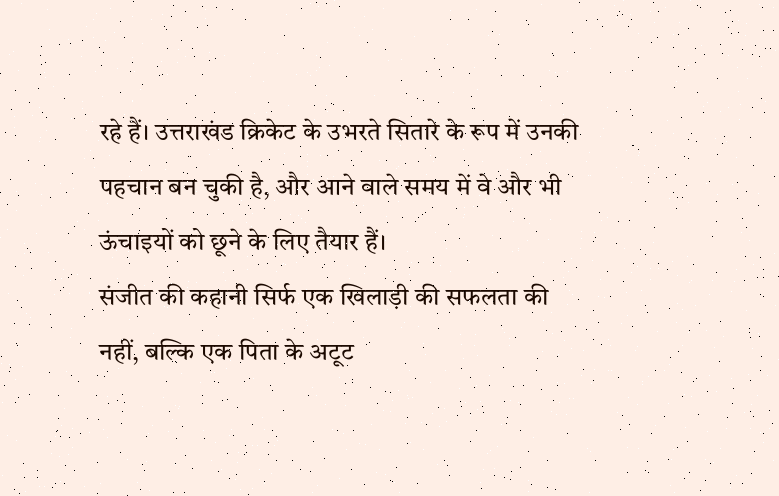रहे हैं। उत्तराखंड क्रिकेट के उभरते सितारे के रूप में उनकी पहचान बन चुकी है, और आने वाले समय में वे और भी ऊंचाइयों को छूने के लिए तैयार हैं।
संजीत की कहानी सिर्फ एक खिलाड़ी की सफलता की नहीं, बल्कि एक पिता के अटूट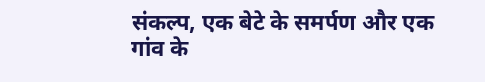संकल्प, एक बेटे के समर्पण और एक गांव के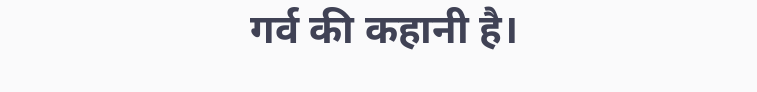गर्व की कहानी है।